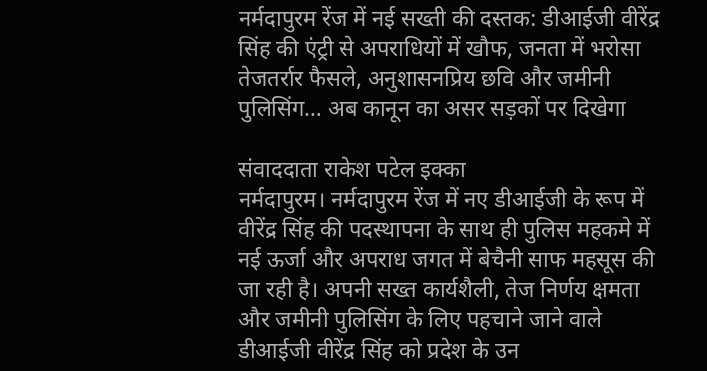नर्मदापुरम रेंज में नई सख्ती की दस्तक: डीआईजी वीरेंद्र सिंह की एंट्री से अपराधियों में खौफ, जनता में भरोसा
तेजतर्रार फैसले, अनुशासनप्रिय छवि और जमीनी पुलिसिंग… अब कानून का असर सड़कों पर दिखेगा

संवाददाता राकेश पटेल इक्का
नर्मदापुरम। नर्मदापुरम रेंज में नए डीआईजी के रूप में वीरेंद्र सिंह की पदस्थापना के साथ ही पुलिस महकमे में नई ऊर्जा और अपराध जगत में बेचैनी साफ महसूस की जा रही है। अपनी सख्त कार्यशैली, तेज निर्णय क्षमता और जमीनी पुलिसिंग के लिए पहचाने जाने वाले डीआईजी वीरेंद्र सिंह को प्रदेश के उन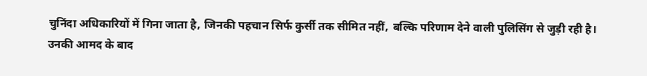चुनिंदा अधिकारियों में गिना जाता है, जिनकी पहचान सिर्फ कुर्सी तक सीमित नहीं, बल्कि परिणाम देने वाली पुलिसिंग से जुड़ी रही है।
उनकी आमद के बाद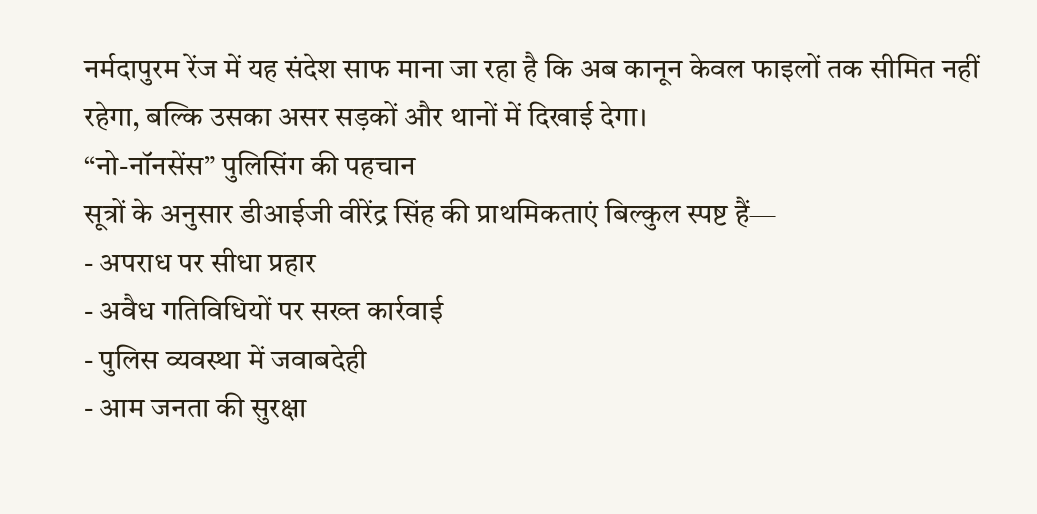नर्मदापुरम रेंज में यह संदेश साफ माना जा रहा है कि अब कानून केवल फाइलों तक सीमित नहीं रहेगा, बल्कि उसका असर सड़कों और थानों में दिखाई देगा।
“नो-नॉनसेंस” पुलिसिंग की पहचान
सूत्रों के अनुसार डीआईजी वीरेंद्र सिंह की प्राथमिकताएं बिल्कुल स्पष्ट हैं—
- अपराध पर सीधा प्रहार
- अवैध गतिविधियों पर सख्त कार्रवाई
- पुलिस व्यवस्था में जवाबदेही
- आम जनता की सुरक्षा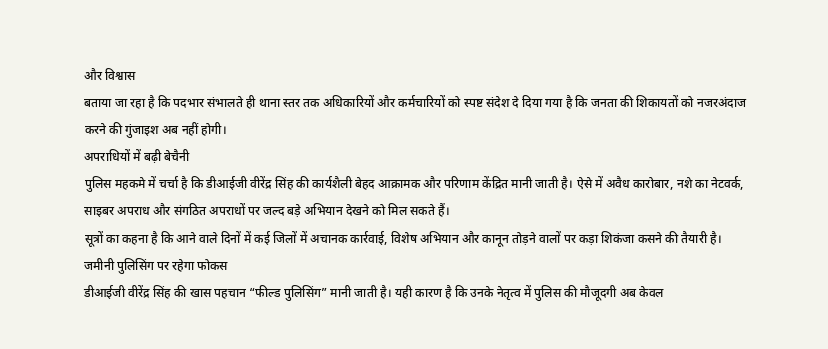और विश्वास
बताया जा रहा है कि पदभार संभालते ही थाना स्तर तक अधिकारियों और कर्मचारियों को स्पष्ट संदेश दे दिया गया है कि जनता की शिकायतों को नजरअंदाज करने की गुंजाइश अब नहीं होगी।
अपराधियों में बढ़ी बेचैनी
पुलिस महकमे में चर्चा है कि डीआईजी वीरेंद्र सिंह की कार्यशैली बेहद आक्रामक और परिणाम केंद्रित मानी जाती है। ऐसे में अवैध कारोबार, नशे का नेटवर्क, साइबर अपराध और संगठित अपराधों पर जल्द बड़े अभियान देखने को मिल सकते हैं।
सूत्रों का कहना है कि आने वाले दिनों में कई जिलों में अचानक कार्रवाई, विशेष अभियान और कानून तोड़ने वालों पर कड़ा शिकंजा कसने की तैयारी है।
जमीनी पुलिसिंग पर रहेगा फोकस
डीआईजी वीरेंद्र सिंह की खास पहचान “फील्ड पुलिसिंग” मानी जाती है। यही कारण है कि उनके नेतृत्व में पुलिस की मौजूदगी अब केवल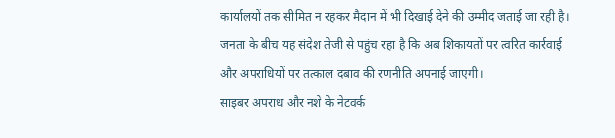कार्यालयों तक सीमित न रहकर मैदान में भी दिखाई देने की उम्मीद जताई जा रही है।
जनता के बीच यह संदेश तेजी से पहुंच रहा है कि अब शिकायतों पर त्वरित कार्रवाई और अपराधियों पर तत्काल दबाव की रणनीति अपनाई जाएगी।
साइबर अपराध और नशे के नेटवर्क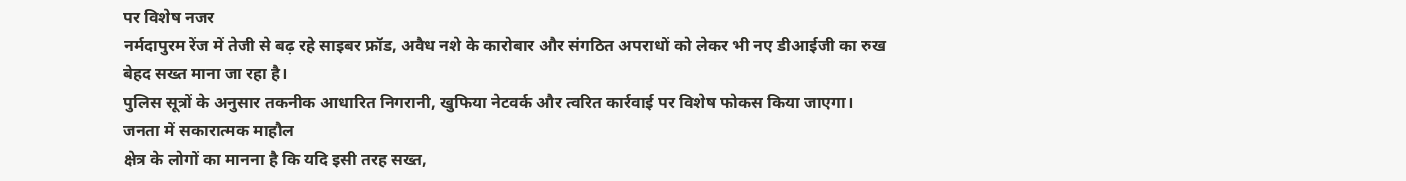पर विशेष नजर
नर्मदापुरम रेंज में तेजी से बढ़ रहे साइबर फ्रॉड, अवैध नशे के कारोबार और संगठित अपराधों को लेकर भी नए डीआईजी का रुख बेहद सख्त माना जा रहा है।
पुलिस सूत्रों के अनुसार तकनीक आधारित निगरानी, खुफिया नेटवर्क और त्वरित कार्रवाई पर विशेष फोकस किया जाएगा।
जनता में सकारात्मक माहौल
क्षेत्र के लोगों का मानना है कि यदि इसी तरह सख्त,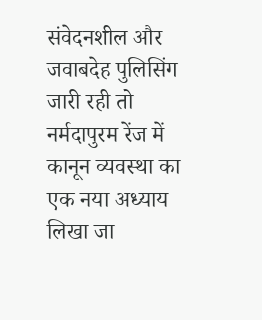संवेदनशील और जवाबदेह पुलिसिंग जारी रही तो नर्मदापुरम रेंज में कानून व्यवस्था का एक नया अध्याय लिखा जा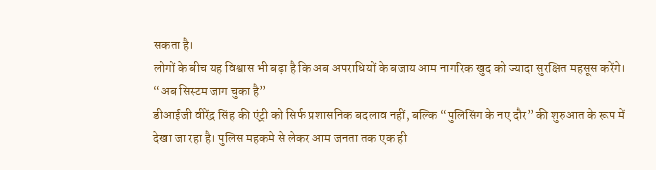सकता है।
लोगों के बीच यह विश्वास भी बढ़ा है कि अब अपराधियों के बजाय आम नागरिक खुद को ज्यादा सुरक्षित महसूस करेंगे।
“अब सिस्टम जाग चुका है”
डीआईजी वीरेंद्र सिंह की एंट्री को सिर्फ प्रशासनिक बदलाव नहीं, बल्कि “पुलिसिंग के नए दौर” की शुरुआत के रूप में देखा जा रहा है। पुलिस महकमे से लेकर आम जनता तक एक ही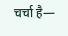चर्चा है—